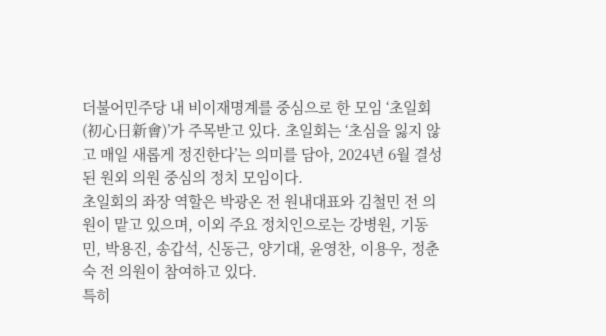더불어민주당 내 비이재명계를 중심으로 한 모임 ‘초일회(初心日新會)’가 주목받고 있다. 초일회는 ‘초심을 잃지 않고 매일 새롭게 정진한다’는 의미를 담아, 2024년 6월 결성된 원외 의원 중심의 정치 모임이다.
초일회의 좌장 역할은 박광온 전 원내대표와 김철민 전 의원이 맡고 있으며, 이외 주요 정치인으로는 강병원, 기동민, 박용진, 송갑석, 신동근, 양기대, 윤영찬, 이용우, 정춘숙 전 의원이 참여하고 있다.
특히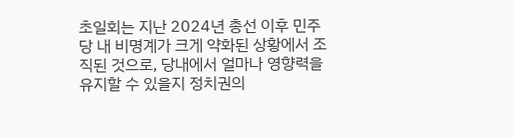초일회는 지난 2024년 총선 이후 민주당 내 비명계가 크게 약화된 상황에서 조직된 것으로, 당내에서 얼마나 영향력을 유지할 수 있을지 정치권의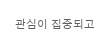관심이 집중되고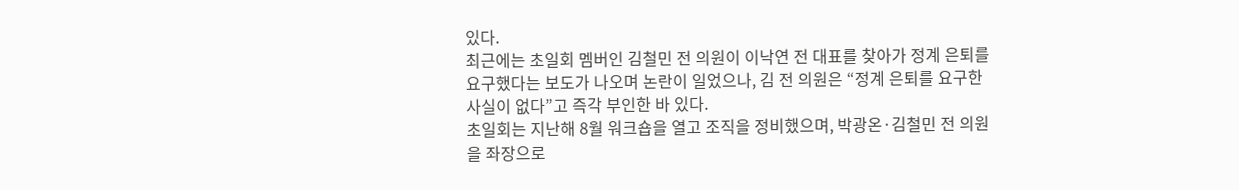있다.
최근에는 초일회 멤버인 김철민 전 의원이 이낙연 전 대표를 찾아가 정계 은퇴를 요구했다는 보도가 나오며 논란이 일었으나, 김 전 의원은 “정계 은퇴를 요구한 사실이 없다”고 즉각 부인한 바 있다.
초일회는 지난해 8월 워크숍을 열고 조직을 정비했으며, 박광온·김철민 전 의원을 좌장으로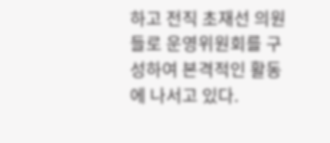하고 전직 초재선 의원들로 운영위원회를 구성하여 본격적인 활동에 나서고 있다.